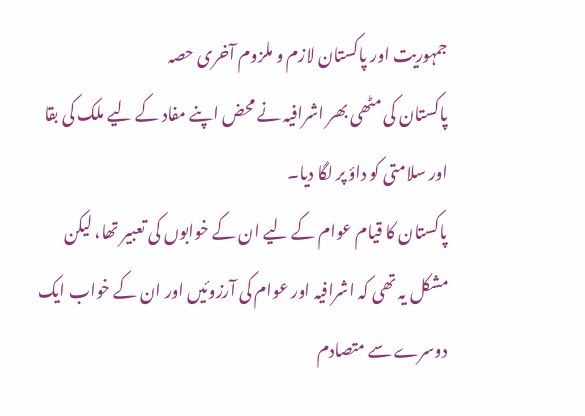جمہوریت اور پاکستان لازم و ملزوم آخری حصہ
پاکستان کی مٹھی بھر اشرافیہ نے محض اپنے مفاد کے لیے ملک کی بقا اور سلامتی کو داؤ پر لگا دیا۔
پاکستان کا قیام عوام کے لیے ان کے خوابوں کی تعبیر تھا، لیکن مشکل یہ تھی کہ اشرافیہ اور عوام کی آرزوئیں اور ان کے خواب ایک دوسرے سے متصادم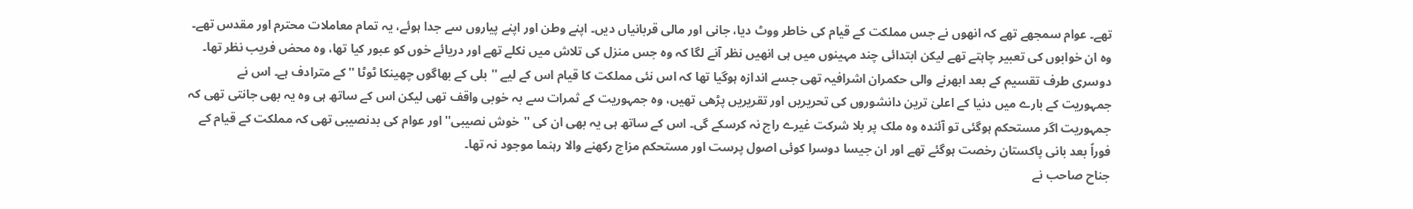تھے۔ عوام سمجھے تھے کہ انھوں نے جس مملکت کے قیام کی خاطر ووٹ دیا، جانی اور مالی قربانیاں دیں۔ اپنے وطن اور اپنے پیاروں سے جدا ہوئے، یہ تمام معاملات محترم اور مقدس تھے۔ وہ ان خوابوں کی تعبیر چاہتے تھے لیکن ابتدائی چند مہینوں میں ہی انھیں نظر آنے لگا کہ وہ جس منزل کی تلاش میں نکلے تھے اور دریائے خوں کو عبور کیا تھا، وہ محض فریب نظر تھا۔
دوسری طرف تقسیم کے بعد ابھرنے والی حکمران اشرافیہ تھی جسے اندازہ ہوگیا تھا کہ اس نئی مملکت کا قیام اس کے لیے ''بلی کے بھاگوں چھینکا ٹوٹا '' کے مترادف ہے۔ اس نے جمہوریت کے بارے میں دنیا کے اعلیٰ ترین دانشوروں کی تحریریں اور تقریریں پڑھی تھیں، وہ جمہوریت کے ثمرات سے بہ خوبی واقف تھی لیکن اس کے ساتھ ہی وہ یہ بھی جانتی تھی کہ جمہوریت اگر مستحکم ہوگئی تو آئندہ وہ ملک پر بلا شرکت غیرے راج نہ کرسکے گی۔ اس کے ساتھ ہی یہ بھی ان کی ''خوش نصیبی'' اور عوام کی بدنصیبی تھی کہ مملکت کے قیام کے فوراً بعد بانی پاکستان رخصت ہوگئے تھے اور ان جیسا دوسرا کوئی اصول پرست اور مستحکم مزاج رکھنے والا رہنما موجود نہ تھا۔
جناح صاحب نے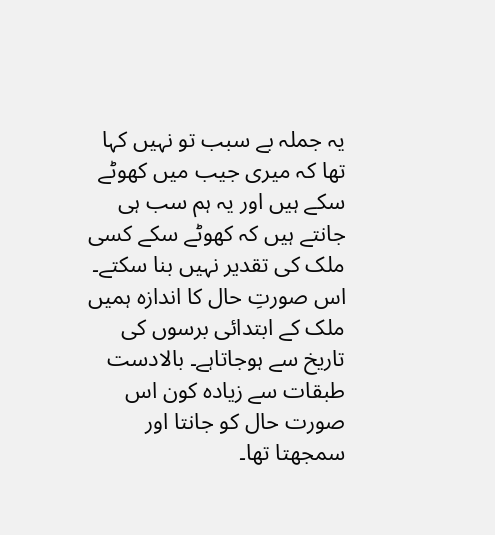یہ جملہ بے سبب تو نہیں کہا تھا کہ میری جیب میں کھوٹے سکے ہیں اور یہ ہم سب ہی جانتے ہیں کہ کھوٹے سکے کسی ملک کی تقدیر نہیں بنا سکتے۔ اس صورتِ حال کا اندازہ ہمیں ملک کے ابتدائی برسوں کی تاریخ سے ہوجاتاہے۔ بالادست طبقات سے زیادہ کون اس صورت حال کو جانتا اور سمجھتا تھا۔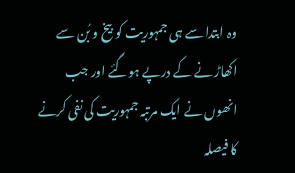وہ ابتدا سے ہی جمہوریت کو بیخ و بُن سے اکھاڑ نے کے درپے ہوگئے اور جب انھوں نے ایک مرتبہ جمہوریت کی نفی کرنے کا فیصلہ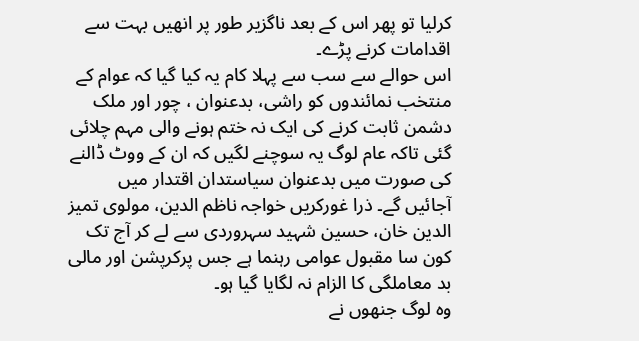کرلیا تو پھر اس کے بعد ناگزیر طور پر انھیں بہت سے اقدامات کرنے پڑے۔
اس حوالے سے سب سے پہلا کام یہ کیا گیا کہ عوام کے منتخب نمائندوں کو راشی، بدعنوان ، چور اور ملک دشمن ثابت کرنے کی ایک نہ ختم ہونے والی مہم چلائی گئی تاکہ عام لوگ یہ سوچنے لگیں کہ ان کے ووٹ ڈالنے کی صورت میں بدعنوان سیاستدان اقتدار میں آجائیں گے۔ ذرا غورکریں خواجہ ناظم الدین، مولوی تمیز الدین خان، حسین شہید سہروردی سے لے کر آج تک کون سا مقبول عوامی رہنما ہے جس پرکرپشن اور مالی بد معاملگی کا الزام نہ لگایا گیا ہو۔
وہ لوگ جنھوں نے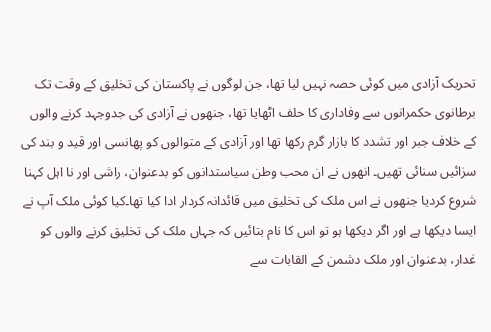تحریک آزادی میں کوئی حصہ نہیں لیا تھا، جن لوگوں نے پاکستان کی تخلیق کے وقت تک برطانوی حکمرانوں سے وفاداری کا حلف اٹھایا تھا، جنھوں نے آزادی کی جدوجہد کرنے والوں کے خلاف جبر اور تشدد کا بازار گرم رکھا تھا اور آزادی کے متوالوں کو پھانسی اور قید و بند کی سزائیں سنائی تھیں۔ انھوں نے ان محب وطن سیاستدانوں کو بدعنوان، راشی اور نا اہل کہنا شروع کردیا جنھوں نے اس ملک کی تخلیق میں قائدانہ کردار ادا کیا تھا۔کیا کوئی ملک آپ نے ایسا دیکھا ہے اور اگر دیکھا ہو تو اس کا نام بتائیں کہ جہاں ملک کی تخلیق کرنے والوں کو غدار، بدعنوان اور ملک دشمن کے القابات سے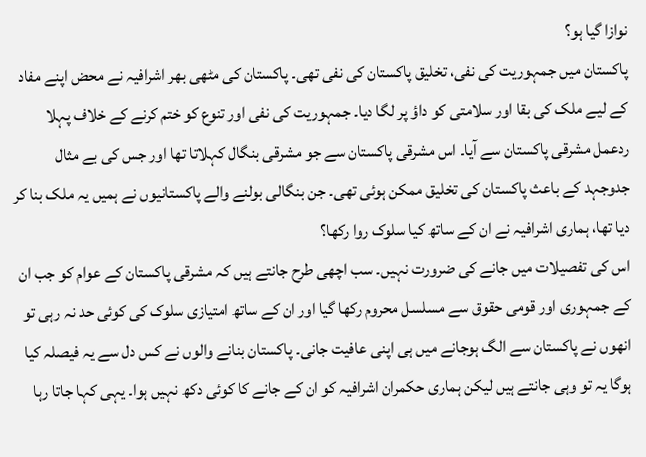نوازا گیا ہو؟
پاکستان میں جمہوریت کی نفی، تخلیق پاکستان کی نفی تھی۔ پاکستان کی مٹھی بھر اشرافیہ نے محض اپنے مفاد کے لیے ملک کی بقا اور سلامتی کو داؤ پر لگا دیا۔ جمہوریت کی نفی اور تنوع کو ختم کرنے کے خلاف پہلا ردعمل مشرقی پاکستان سے آیا۔ اس مشرقی پاکستان سے جو مشرقی بنگال کہلاتا تھا اور جس کی بے مثال جدوجہد کے باعث پاکستان کی تخلیق ممکن ہوئی تھی۔ جن بنگالی بولنے والے پاکستانیوں نے ہمیں یہ ملک بنا کر دیا تھا، ہماری اشرافیہ نے ان کے ساتھ کیا سلوک روا رکھا؟
اس کی تفصیلات میں جانے کی ضرورت نہیں۔ سب اچھی طرح جانتے ہیں کہ مشرقی پاکستان کے عوام کو جب ان کے جمہوری اور قومی حقوق سے مسلسل محروم رکھا گیا اور ان کے ساتھ امتیازی سلوک کی کوئی حد نہ رہی تو انھوں نے پاکستان سے الگ ہوجانے میں ہی اپنی عافیت جانی۔ پاکستان بنانے والوں نے کس دل سے یہ فیصلہ کیا ہوگا یہ تو وہی جانتے ہیں لیکن ہماری حکمران اشرافیہ کو ان کے جانے کا کوئی دکھ نہیں ہوا۔ یہی کہا جاتا رہا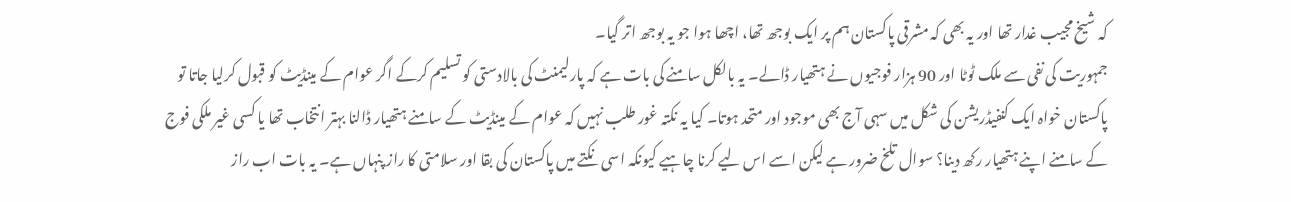کہ شیخ مجیب غدار تھا اور یہ بھی کہ مشرقی پاکستان ہم پر ایک بوجھ تھا، اچھا ہوا جو یہ بوجھ اتر گیا۔
جمہوریت کی نفی سے ملک ٹوٹا اور 90 ہزار فوجیوں نے ہتھیار ڈالے۔ یہ بالکل سامنے کی بات ہے کہ پارلیمنٹ کی بالادستی کو تسلیم کرکے اگر عوام کے مینڈیٹ کو قبول کرلیا جاتا تو پاکستان خواہ ایک کنفیڈریشن کی شکل میں سہی آج بھی موجود اور متحد ہوتا۔ کیا یہ نکتہ غور طلب نہیں کہ عوام کے مینڈیٹ کے سامنے ہتھیار ڈالنا بہتر انتخاب تھا یا کسی غیر ملکی فوج کے سامنے اپنے ہتھیار رکھ دینا؟ سوال تلخ ضرور ہے لیکن اسے اس لیے کرنا چاہیے کیونکہ اسی نکتے میں پاکستان کی بقا اور سلامتی کا راز پنہاں ہے۔ یہ بات اب راز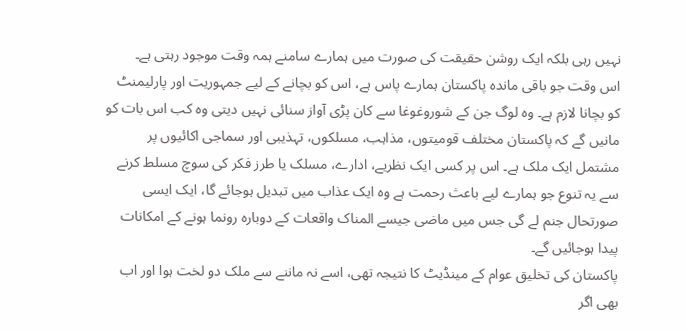نہیں رہی بلکہ ایک روشن حقیقت کی صورت میں ہمارے سامنے ہمہ وقت موجود رہتی ہے۔
اس وقت جو باقی ماندہ پاکستان ہمارے پاس ہے، اس کو بچانے کے لیے جمہوریت اور پارلیمنٹ کو بچانا لازم ہے۔ وہ لوگ جن کے شوروغوغا سے کان پڑی آواز سنائی نہیں دیتی وہ کب اس بات کو مانیں گے کہ پاکستان مختلف قومیتوں، مذاہب، مسلکوں، تہذیبی اور سماجی اکائیوں پر مشتمل ایک ملک ہے۔ اس پر کسی ایک نظریے، ادارے، مسلک یا طرز فکر کی سوچ مسلط کرنے سے یہ تنوع جو ہمارے لیے باعث رحمت ہے وہ ایک عذاب میں تبدیل ہوجائے گا، ایک ایسی صورتحال جنم لے گی جس میں ماضی جیسے المناک واقعات کے دوبارہ رونما ہونے کے امکانات پیدا ہوجائیں گے۔
پاکستان کی تخلیق عوام کے مینڈیٹ کا نتیجہ تھی، اسے نہ ماننے سے ملک دو لخت ہوا اور اب بھی اگر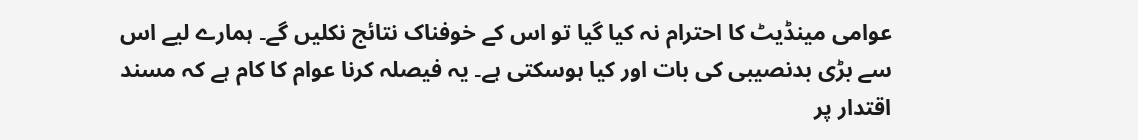عوامی مینڈیٹ کا احترام نہ کیا گیا تو اس کے خوفناک نتائج نکلیں گے۔ ہمارے لیے اس سے بڑی بدنصیبی کی بات اور کیا ہوسکتی ہے۔ یہ فیصلہ کرنا عوام کا کام ہے کہ مسند اقتدار پر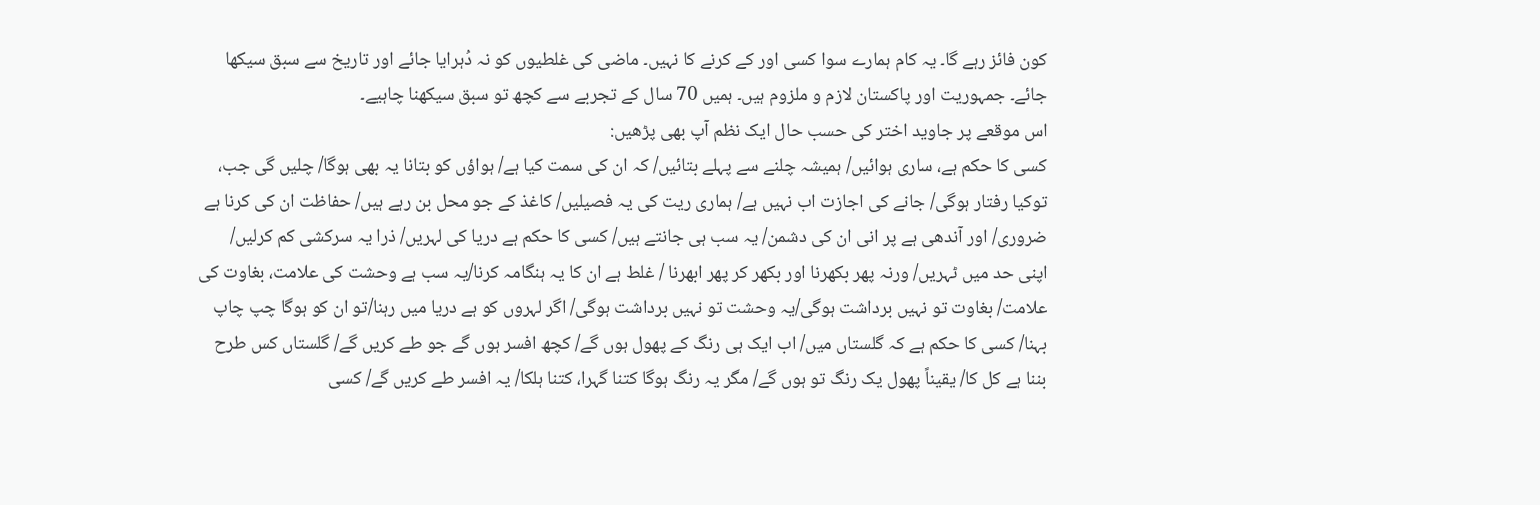کون فائز رہے گا۔ یہ کام ہمارے سوا کسی اور کے کرنے کا نہیں۔ ماضی کی غلطیوں کو نہ دُہرایا جائے اور تاریخ سے سبق سیکھا جائے۔ جمہوریت اور پاکستان لازم و ملزوم ہیں۔ ہمیں 70 سال کے تجربے سے کچھ تو سبق سیکھنا چاہیے۔
اس موقعے پر جاوید اختر کی حسب حال ایک نظم آپ بھی پڑھیں:
کسی کا حکم ہے، ساری ہوائیں/ ہمیشہ چلنے سے پہلے بتائیں/ کہ ان کی سمت کیا ہے/ ہواؤں کو بتانا یہ بھی ہوگا/ چلیں گی جب، توکیا رفتار ہوگی/ جانے کی اجازت اب نہیں ہے/ ہماری ریت کی یہ فصیلیں/ کاغذ کے جو محل بن رہے ہیں/ حفاظت ان کی کرنا ہے ضروری/ اور آندھی ہے پر انی ان کی دشمن/ یہ سب ہی جانتے ہیں/ کسی کا حکم ہے دریا کی لہریں/ ذرا یہ سرکشی کم کرلیں/ اپنی حد میں ٹہریں/ ورنہ پھر بکھرنا اور بکھر کر پھر ابھرنا / غلط ہے ان کا یہ ہنگامہ کرنا/یہ سب ہے وحشت کی علامت، بغاوت کی علامت/ بغاوت تو نہیں برداشت ہوگی/یہ وحشت تو نہیں برداشت ہوگی/ اگر لہروں کو ہے دریا میں رہنا/تو ان کو ہوگا چپ چاپ بہنا/ کسی کا حکم ہے کہ گلستاں میں/ اب ایک ہی رنگ کے پھول ہوں گے/ کچھ افسر ہوں گے جو طے کریں گے/ گلستاں کس طرح بننا ہے کل کا/ یقیناً پھول یک رنگ تو ہوں گے/ مگر یہ رنگ ہوگا کتنا گہرا، کتنا ہلکا/ یہ افسر طے کریں گے/ کسی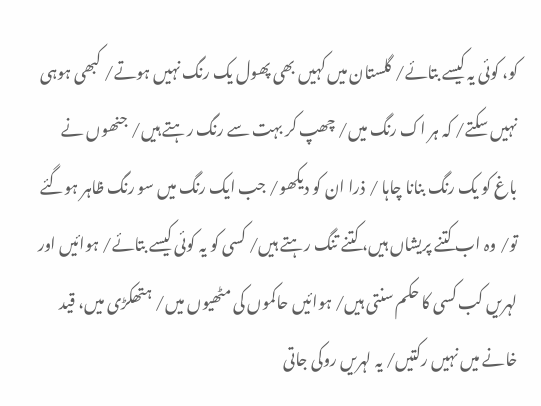کو، کوئی یہ کیسے بتائے/ گلستان میں کہیں بھی پھول یک رنگ نہیں ہوتے/ کبھی ہوہی نہیں سکتے/ کہ ہر اک رنگ میں/ چھپ کر بہت سے رنگ رہتے ہیں/ جنھوں نے باغ کو یک رنگ بنانا چاہا / ذرا ان کو دیکھو/ جب ایک رنگ میں سو رنگ ظاہر ہوگئے تو/ وہ اب کتنے پریشاں ہیں، کتنے تنگ رہتے ہیں/ کسی کو یہ کوئی کیسے بتائے/ ہوائیں اور لہریں کب کسی کا حکم سنتی ہیں/ ہوائیں حاکموں کی مٹھیوں میں/ ہتھکڑی میں، قید خانے میں نہیں رکتیں/ یہ لہریں روکی جاتی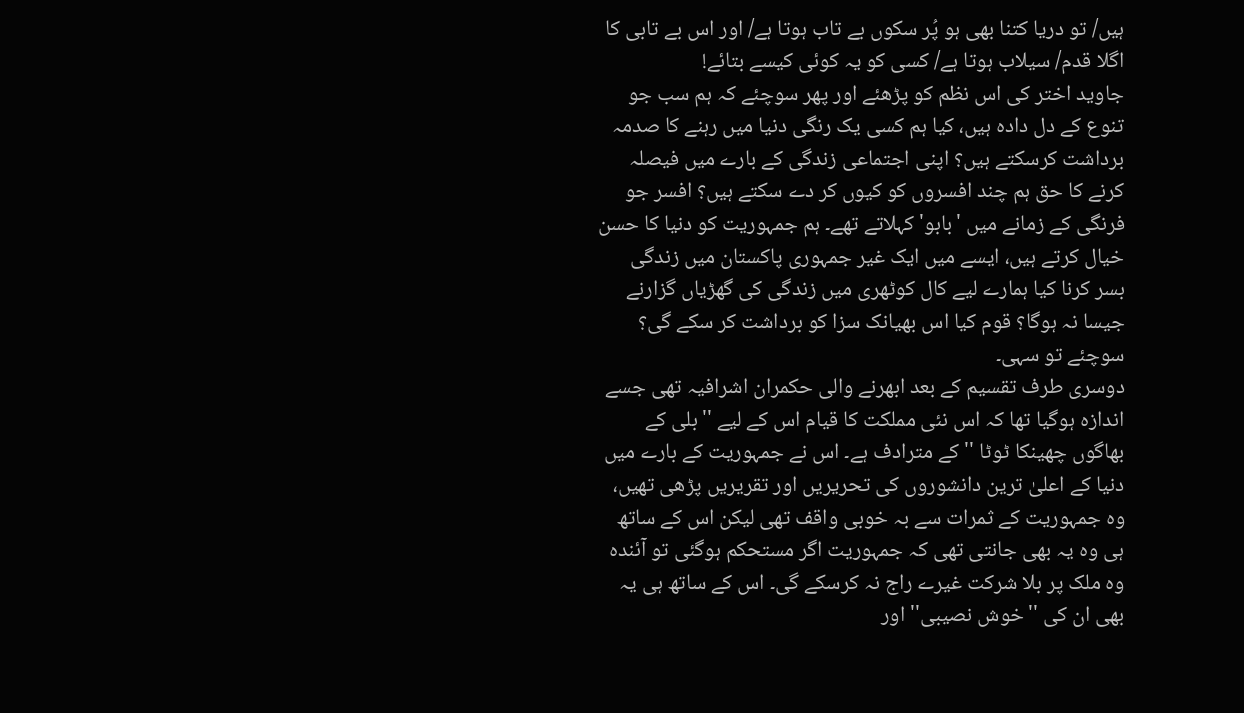ہیں/ تو دریا کتنا بھی ہو پُر سکوں بے تاب ہوتا ہے/ اور اس بے تابی کا اگلا قدم/ سیلاب ہوتا ہے/ کسی کو یہ کوئی کیسے بتائے!
جاوید اختر کی اس نظم کو پڑھئے اور پھر سوچئے کہ ہم سب جو تنوع کے دل دادہ ہیں، کیا ہم کسی یک رنگی دنیا میں رہنے کا صدمہ برداشت کرسکتے ہیں؟ اپنی اجتماعی زندگی کے بارے میں فیصلہ کرنے کا حق ہم چند افسروں کو کیوں کر دے سکتے ہیں؟ افسر جو فرنگی کے زمانے میں 'بابو' کہلاتے تھے۔ ہم جمہوریت کو دنیا کا حسن خیال کرتے ہیں، ایسے میں ایک غیر جمہوری پاکستان میں زندگی بسر کرنا کیا ہمارے لیے کال کوٹھری میں زندگی کی گھڑیاں گزارنے جیسا نہ ہوگا؟ قوم کیا اس بھیانک سزا کو برداشت کر سکے گی؟ سوچئے تو سہی۔
دوسری طرف تقسیم کے بعد ابھرنے والی حکمران اشرافیہ تھی جسے اندازہ ہوگیا تھا کہ اس نئی مملکت کا قیام اس کے لیے ''بلی کے بھاگوں چھینکا ٹوٹا '' کے مترادف ہے۔ اس نے جمہوریت کے بارے میں دنیا کے اعلیٰ ترین دانشوروں کی تحریریں اور تقریریں پڑھی تھیں، وہ جمہوریت کے ثمرات سے بہ خوبی واقف تھی لیکن اس کے ساتھ ہی وہ یہ بھی جانتی تھی کہ جمہوریت اگر مستحکم ہوگئی تو آئندہ وہ ملک پر بلا شرکت غیرے راج نہ کرسکے گی۔ اس کے ساتھ ہی یہ بھی ان کی ''خوش نصیبی'' اور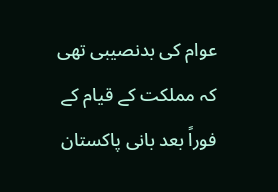عوام کی بدنصیبی تھی کہ مملکت کے قیام کے فوراً بعد بانی پاکستان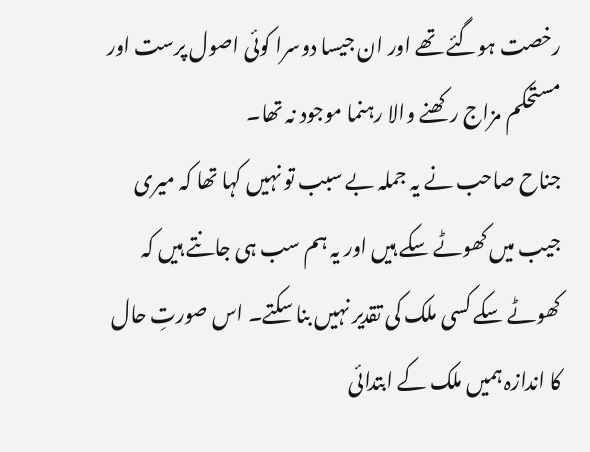رخصت ہوگئے تھے اور ان جیسا دوسرا کوئی اصول پرست اور مستحکم مزاج رکھنے والا رہنما موجود نہ تھا۔
جناح صاحب نے یہ جملہ بے سبب تو نہیں کہا تھا کہ میری جیب میں کھوٹے سکے ہیں اور یہ ہم سب ہی جانتے ہیں کہ کھوٹے سکے کسی ملک کی تقدیر نہیں بنا سکتے۔ اس صورتِ حال کا اندازہ ہمیں ملک کے ابتدائی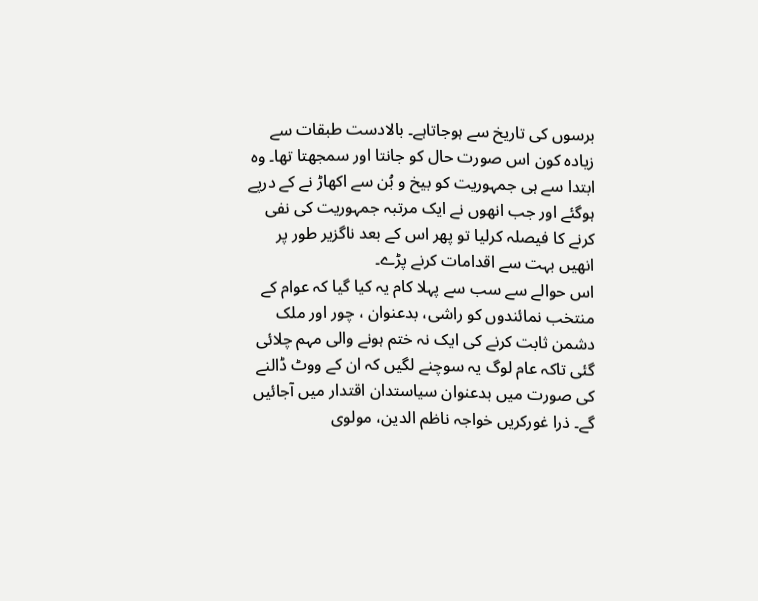برسوں کی تاریخ سے ہوجاتاہے۔ بالادست طبقات سے زیادہ کون اس صورت حال کو جانتا اور سمجھتا تھا۔ وہ ابتدا سے ہی جمہوریت کو بیخ و بُن سے اکھاڑ نے کے درپے ہوگئے اور جب انھوں نے ایک مرتبہ جمہوریت کی نفی کرنے کا فیصلہ کرلیا تو پھر اس کے بعد ناگزیر طور پر انھیں بہت سے اقدامات کرنے پڑے۔
اس حوالے سے سب سے پہلا کام یہ کیا گیا کہ عوام کے منتخب نمائندوں کو راشی، بدعنوان ، چور اور ملک دشمن ثابت کرنے کی ایک نہ ختم ہونے والی مہم چلائی گئی تاکہ عام لوگ یہ سوچنے لگیں کہ ان کے ووٹ ڈالنے کی صورت میں بدعنوان سیاستدان اقتدار میں آجائیں گے۔ ذرا غورکریں خواجہ ناظم الدین، مولوی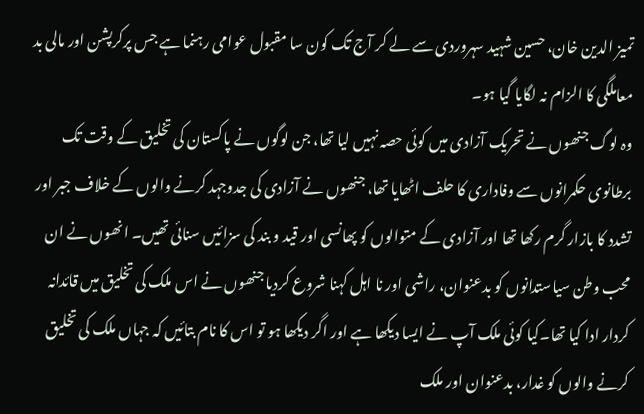تمیز الدین خان، حسین شہید سہروردی سے لے کر آج تک کون سا مقبول عوامی رہنما ہے جس پرکرپشن اور مالی بد معاملگی کا الزام نہ لگایا گیا ہو۔
وہ لوگ جنھوں نے تحریک آزادی میں کوئی حصہ نہیں لیا تھا، جن لوگوں نے پاکستان کی تخلیق کے وقت تک برطانوی حکمرانوں سے وفاداری کا حلف اٹھایا تھا، جنھوں نے آزادی کی جدوجہد کرنے والوں کے خلاف جبر اور تشدد کا بازار گرم رکھا تھا اور آزادی کے متوالوں کو پھانسی اور قید و بند کی سزائیں سنائی تھیں۔ انھوں نے ان محب وطن سیاستدانوں کو بدعنوان، راشی اور نا اہل کہنا شروع کردیا جنھوں نے اس ملک کی تخلیق میں قائدانہ کردار ادا کیا تھا۔کیا کوئی ملک آپ نے ایسا دیکھا ہے اور اگر دیکھا ہو تو اس کا نام بتائیں کہ جہاں ملک کی تخلیق کرنے والوں کو غدار، بدعنوان اور ملک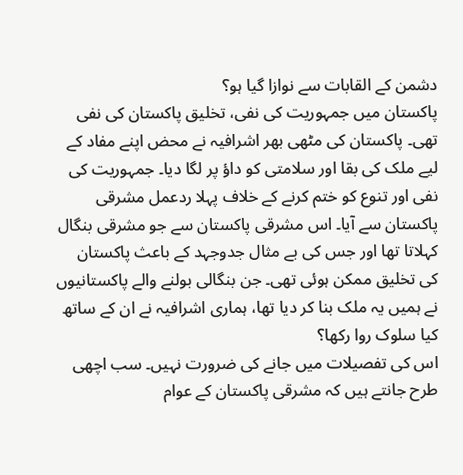دشمن کے القابات سے نوازا گیا ہو؟
پاکستان میں جمہوریت کی نفی، تخلیق پاکستان کی نفی تھی۔ پاکستان کی مٹھی بھر اشرافیہ نے محض اپنے مفاد کے لیے ملک کی بقا اور سلامتی کو داؤ پر لگا دیا۔ جمہوریت کی نفی اور تنوع کو ختم کرنے کے خلاف پہلا ردعمل مشرقی پاکستان سے آیا۔ اس مشرقی پاکستان سے جو مشرقی بنگال کہلاتا تھا اور جس کی بے مثال جدوجہد کے باعث پاکستان کی تخلیق ممکن ہوئی تھی۔ جن بنگالی بولنے والے پاکستانیوں نے ہمیں یہ ملک بنا کر دیا تھا، ہماری اشرافیہ نے ان کے ساتھ کیا سلوک روا رکھا؟
اس کی تفصیلات میں جانے کی ضرورت نہیں۔ سب اچھی طرح جانتے ہیں کہ مشرقی پاکستان کے عوام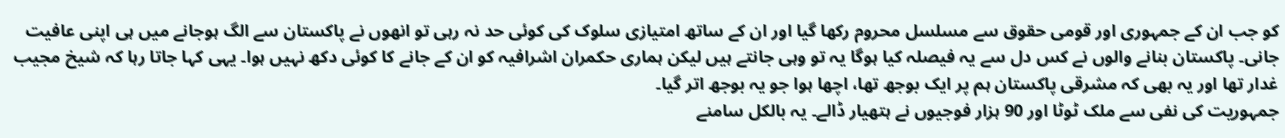کو جب ان کے جمہوری اور قومی حقوق سے مسلسل محروم رکھا گیا اور ان کے ساتھ امتیازی سلوک کی کوئی حد نہ رہی تو انھوں نے پاکستان سے الگ ہوجانے میں ہی اپنی عافیت جانی۔ پاکستان بنانے والوں نے کس دل سے یہ فیصلہ کیا ہوگا یہ تو وہی جانتے ہیں لیکن ہماری حکمران اشرافیہ کو ان کے جانے کا کوئی دکھ نہیں ہوا۔ یہی کہا جاتا رہا کہ شیخ مجیب غدار تھا اور یہ بھی کہ مشرقی پاکستان ہم پر ایک بوجھ تھا، اچھا ہوا جو یہ بوجھ اتر گیا۔
جمہوریت کی نفی سے ملک ٹوٹا اور 90 ہزار فوجیوں نے ہتھیار ڈالے۔ یہ بالکل سامنے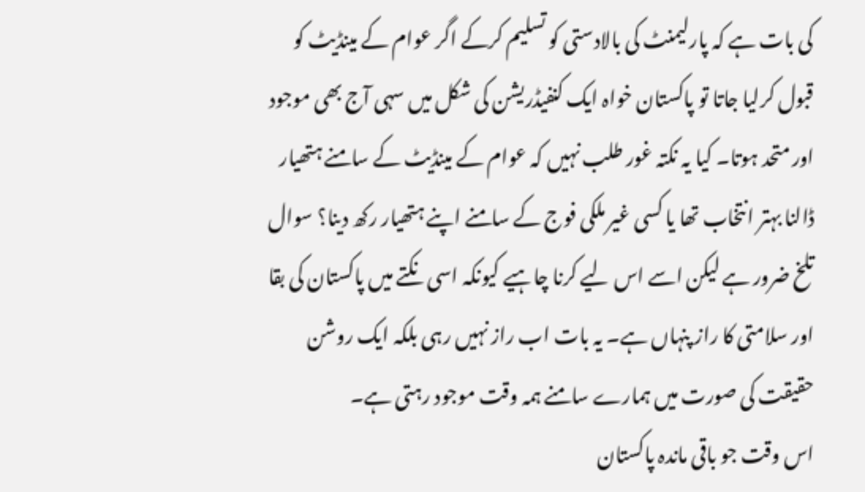کی بات ہے کہ پارلیمنٹ کی بالادستی کو تسلیم کرکے اگر عوام کے مینڈیٹ کو قبول کرلیا جاتا تو پاکستان خواہ ایک کنفیڈریشن کی شکل میں سہی آج بھی موجود اور متحد ہوتا۔ کیا یہ نکتہ غور طلب نہیں کہ عوام کے مینڈیٹ کے سامنے ہتھیار ڈالنا بہتر انتخاب تھا یا کسی غیر ملکی فوج کے سامنے اپنے ہتھیار رکھ دینا؟ سوال تلخ ضرور ہے لیکن اسے اس لیے کرنا چاہیے کیونکہ اسی نکتے میں پاکستان کی بقا اور سلامتی کا راز پنہاں ہے۔ یہ بات اب راز نہیں رہی بلکہ ایک روشن حقیقت کی صورت میں ہمارے سامنے ہمہ وقت موجود رہتی ہے۔
اس وقت جو باقی ماندہ پاکستان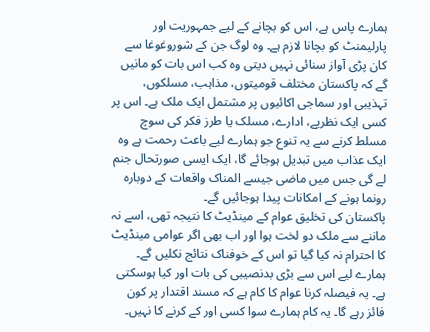ہمارے پاس ہے، اس کو بچانے کے لیے جمہوریت اور پارلیمنٹ کو بچانا لازم ہے۔ وہ لوگ جن کے شوروغوغا سے کان پڑی آواز سنائی نہیں دیتی وہ کب اس بات کو مانیں گے کہ پاکستان مختلف قومیتوں، مذاہب، مسلکوں، تہذیبی اور سماجی اکائیوں پر مشتمل ایک ملک ہے۔ اس پر کسی ایک نظریے، ادارے، مسلک یا طرز فکر کی سوچ مسلط کرنے سے یہ تنوع جو ہمارے لیے باعث رحمت ہے وہ ایک عذاب میں تبدیل ہوجائے گا، ایک ایسی صورتحال جنم لے گی جس میں ماضی جیسے المناک واقعات کے دوبارہ رونما ہونے کے امکانات پیدا ہوجائیں گے۔
پاکستان کی تخلیق عوام کے مینڈیٹ کا نتیجہ تھی، اسے نہ ماننے سے ملک دو لخت ہوا اور اب بھی اگر عوامی مینڈیٹ کا احترام نہ کیا گیا تو اس کے خوفناک نتائج نکلیں گے۔ ہمارے لیے اس سے بڑی بدنصیبی کی بات اور کیا ہوسکتی ہے۔ یہ فیصلہ کرنا عوام کا کام ہے کہ مسند اقتدار پر کون فائز رہے گا۔ یہ کام ہمارے سوا کسی اور کے کرنے کا نہیں۔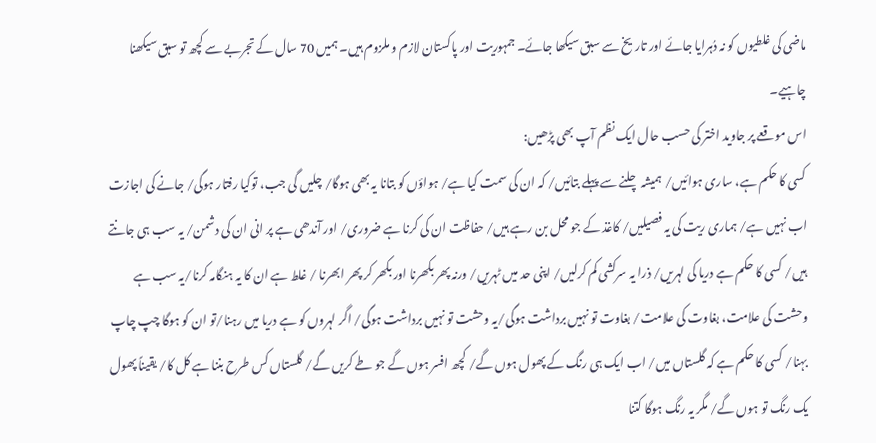ماضی کی غلطیوں کو نہ دُہرایا جائے اور تاریخ سے سبق سیکھا جائے۔ جمہوریت اور پاکستان لازم و ملزوم ہیں۔ ہمیں 70 سال کے تجربے سے کچھ تو سبق سیکھنا چاہیے۔
اس موقعے پر جاوید اختر کی حسب حال ایک نظم آپ بھی پڑھیں:
کسی کا حکم ہے، ساری ہوائیں/ ہمیشہ چلنے سے پہلے بتائیں/ کہ ان کی سمت کیا ہے/ ہواؤں کو بتانا یہ بھی ہوگا/ چلیں گی جب، توکیا رفتار ہوگی/ جانے کی اجازت اب نہیں ہے/ ہماری ریت کی یہ فصیلیں/ کاغذ کے جو محل بن رہے ہیں/ حفاظت ان کی کرنا ہے ضروری/ اور آندھی ہے پر انی ان کی دشمن/ یہ سب ہی جانتے ہیں/ کسی کا حکم ہے دریا کی لہریں/ ذرا یہ سرکشی کم کرلیں/ اپنی حد میں ٹہریں/ ورنہ پھر بکھرنا اور بکھر کر پھر ابھرنا / غلط ہے ان کا یہ ہنگامہ کرنا/یہ سب ہے وحشت کی علامت، بغاوت کی علامت/ بغاوت تو نہیں برداشت ہوگی/یہ وحشت تو نہیں برداشت ہوگی/ اگر لہروں کو ہے دریا میں رہنا/تو ان کو ہوگا چپ چاپ بہنا/ کسی کا حکم ہے کہ گلستاں میں/ اب ایک ہی رنگ کے پھول ہوں گے/ کچھ افسر ہوں گے جو طے کریں گے/ گلستاں کس طرح بننا ہے کل کا/ یقیناً پھول یک رنگ تو ہوں گے/ مگر یہ رنگ ہوگا کتنا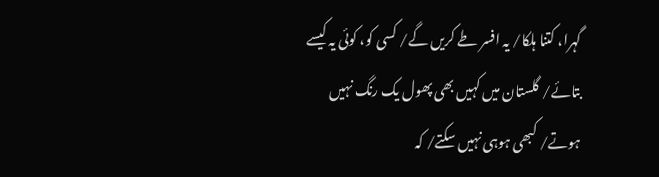گہرا، کتنا ہلکا/ یہ افسر طے کریں گے/ کسی کو، کوئی یہ کیسے بتائے/ گلستان میں کہیں بھی پھول یک رنگ نہیں ہوتے/ کبھی ہوہی نہیں سکتے/ کہ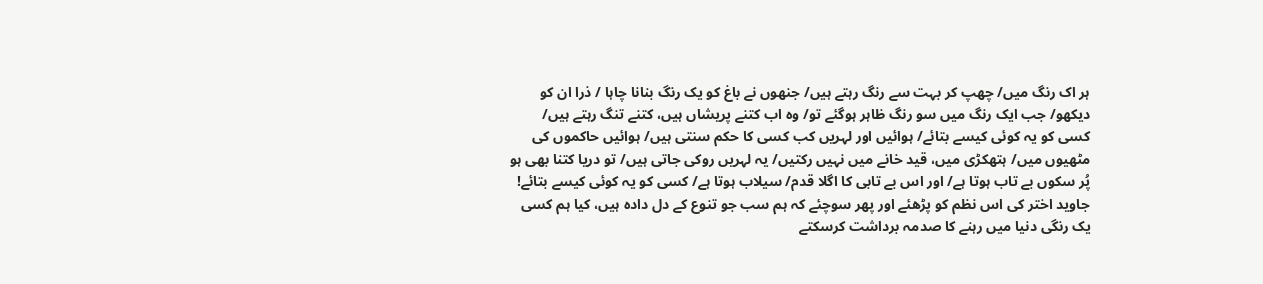ہر اک رنگ میں/ چھپ کر بہت سے رنگ رہتے ہیں/ جنھوں نے باغ کو یک رنگ بنانا چاہا / ذرا ان کو دیکھو/ جب ایک رنگ میں سو رنگ ظاہر ہوگئے تو/ وہ اب کتنے پریشاں ہیں، کتنے تنگ رہتے ہیں/ کسی کو یہ کوئی کیسے بتائے/ ہوائیں اور لہریں کب کسی کا حکم سنتی ہیں/ ہوائیں حاکموں کی مٹھیوں میں/ ہتھکڑی میں، قید خانے میں نہیں رکتیں/ یہ لہریں روکی جاتی ہیں/ تو دریا کتنا بھی ہو پُر سکوں بے تاب ہوتا ہے/ اور اس بے تابی کا اگلا قدم/ سیلاب ہوتا ہے/ کسی کو یہ کوئی کیسے بتائے!
جاوید اختر کی اس نظم کو پڑھئے اور پھر سوچئے کہ ہم سب جو تنوع کے دل دادہ ہیں، کیا ہم کسی یک رنگی دنیا میں رہنے کا صدمہ برداشت کرسکتے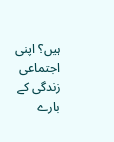ہیں؟ اپنی اجتماعی زندگی کے بارے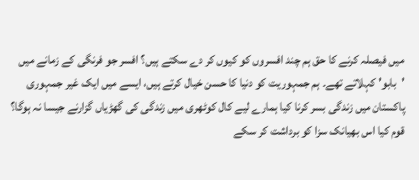میں فیصلہ کرنے کا حق ہم چند افسروں کو کیوں کر دے سکتے ہیں؟ افسر جو فرنگی کے زمانے میں 'بابو' کہلاتے تھے۔ ہم جمہوریت کو دنیا کا حسن خیال کرتے ہیں، ایسے میں ایک غیر جمہوری پاکستان میں زندگی بسر کرنا کیا ہمارے لیے کال کوٹھری میں زندگی کی گھڑیاں گزارنے جیسا نہ ہوگا؟ قوم کیا اس بھیانک سزا کو برداشت کر سکے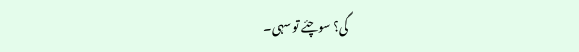گی؟ سوچئے تو سہی۔